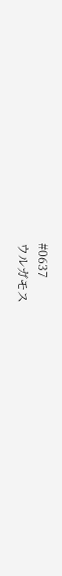#0637
ウルガモス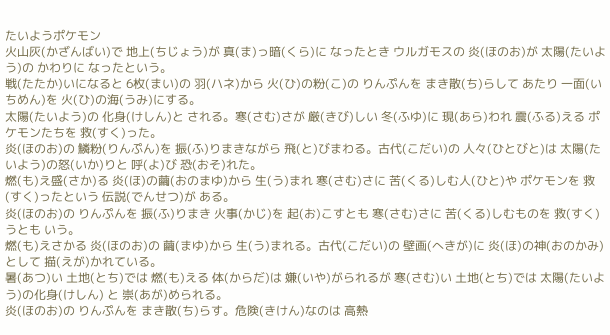たいようポケモン
火山灰(かざんばい)で 地上(ちじょう)が 真(ま)っ暗(くら)に なったとき ウルガモスの 炎(ほのお)が 太陽(たいよう)の かわりに なったという。
戦(たたか)いになると 6枚(まい)の 羽(ハネ)から 火(ひ)の粉(こ)の りんぷんを まき散(ち)らして あたり 一面(いちめん)を 火(ひ)の海(うみ)にする。
太陽(たいよう)の 化身(けしん)と される。寒(さむ)さが 厳(きび)しい 冬(ふゆ)に 現(あら)われ 震(ふる)える ポケモンたちを 救(すく)った。
炎(ほのお)の 鱗粉(りんぷん)を 振(ふ)りまきながら 飛(と)びまわる。古代(こだい)の 人々(ひとびと)は 太陽(たいよう)の怒(いか)りと 呼(よ)び 恐(おそ)れた。
燃(も)え盛(さか)る 炎(ほ)の繭(おのまゆ)から 生(う)まれ 寒(さむ)さに 苦(くる)しむ人(ひと)や ポケモンを 救(すく)ったという 伝説(でんせつ)が ある。
炎(ほのお)の りんぷんを 振(ふ)りまき 火事(かじ)を 起(お)こすとも 寒(さむ)さに 苦(くる)しむものを 救(すく)うとも いう。
燃(も)えさかる 炎(ほのお)の 繭(まゆ)から 生(う)まれる。古代(こだい)の 壁画(へきが)に 炎(ほ)の神(おのかみ)として 描(えが)かれている。
暑(あつ)い 土地(とち)では 燃(も)える 体(からだ)は 嫌(いや)がられるが 寒(さむ)い 土地(とち)では 太陽(たいよう)の化身(けしん) と 崇(あが)められる。
炎(ほのお)の りんぷんを まき散(ち)らす。危険(きけん)なのは 高熱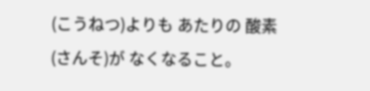(こうねつ)よりも あたりの 酸素(さんそ)が なくなること。